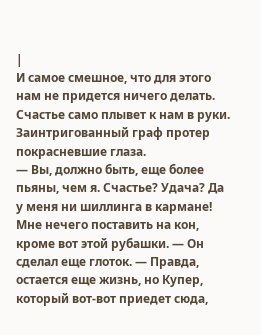|
И самое смешное, что для этого нам не придется ничего делать. Счастье само плывет к нам в руки.
Заинтригованный граф протер покрасневшие глаза.
— Вы, должно быть, еще более пьяны, чем я. Счастье? Удача? Да у меня ни шиллинга в кармане! Мне нечего поставить на кон, кроме вот этой рубашки. — Он сделал еще глоток. — Правда, остается еще жизнь, но Купер, который вот-вот приедет сюда,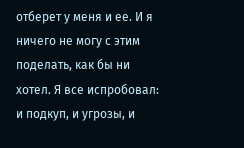отберет у меня и ее. И я ничего не могу с этим поделать, как бы ни хотел. Я все испробовал: и подкуп, и угрозы, и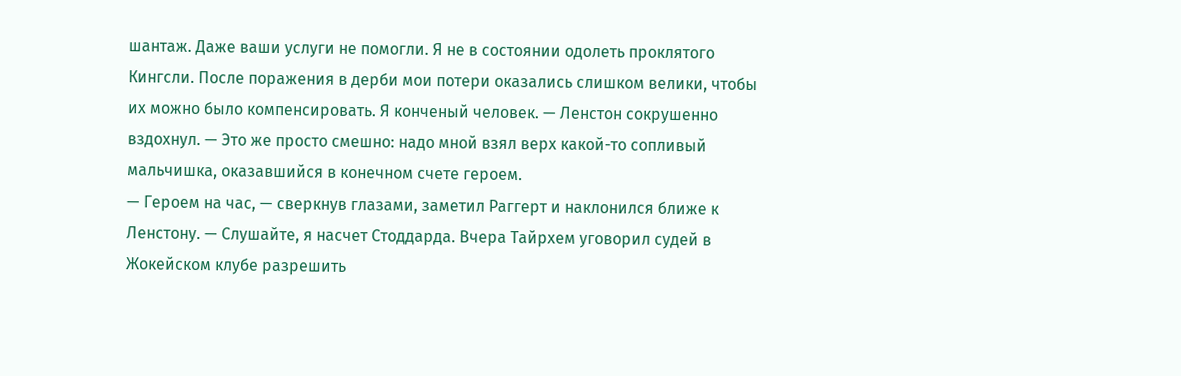шантаж. Даже ваши услуги не помогли. Я не в состоянии одолеть проклятого Кингсли. После поражения в дерби мои потери оказались слишком велики, чтобы их можно было компенсировать. Я конченый человек. — Ленстон сокрушенно вздохнул. — Это же просто смешно: надо мной взял верх какой-то сопливый мальчишка, оказавшийся в конечном счете героем.
— Героем на час, — сверкнув глазами, заметил Раггерт и наклонился ближе к Ленстону. — Слушайте, я насчет Стоддарда. Вчера Тайрхем уговорил судей в Жокейском клубе разрешить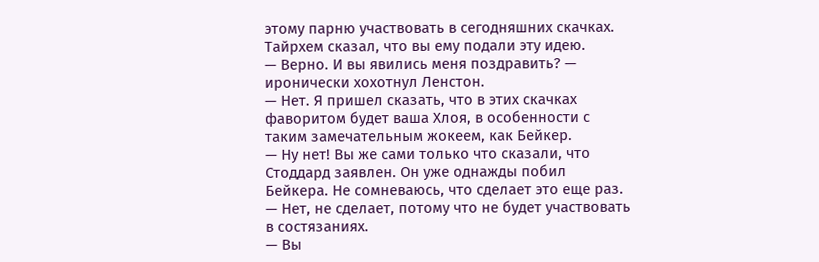этому парню участвовать в сегодняшних скачках. Тайрхем сказал, что вы ему подали эту идею.
— Верно. И вы явились меня поздравить? — иронически хохотнул Ленстон.
— Нет. Я пришел сказать, что в этих скачках фаворитом будет ваша Хлоя, в особенности с таким замечательным жокеем, как Бейкер.
— Ну нет! Вы же сами только что сказали, что Стоддард заявлен. Он уже однажды побил Бейкера. Не сомневаюсь, что сделает это еще раз.
— Нет, не сделает, потому что не будет участвовать в состязаниях.
— Вы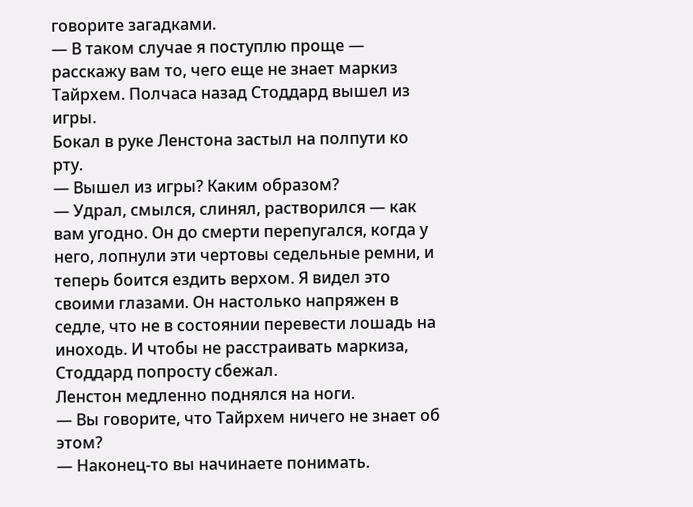говорите загадками.
— В таком случае я поступлю проще — расскажу вам то, чего еще не знает маркиз Тайрхем. Полчаса назад Стоддард вышел из игры.
Бокал в руке Ленстона застыл на полпути ко рту.
— Вышел из игры? Каким образом?
— Удрал, смылся, слинял, растворился — как вам угодно. Он до смерти перепугался, когда у него, лопнули эти чертовы седельные ремни, и теперь боится ездить верхом. Я видел это своими глазами. Он настолько напряжен в седле, что не в состоянии перевести лошадь на иноходь. И чтобы не расстраивать маркиза, Стоддард попросту сбежал.
Ленстон медленно поднялся на ноги.
— Вы говорите, что Тайрхем ничего не знает об этом?
— Наконец-то вы начинаете понимать.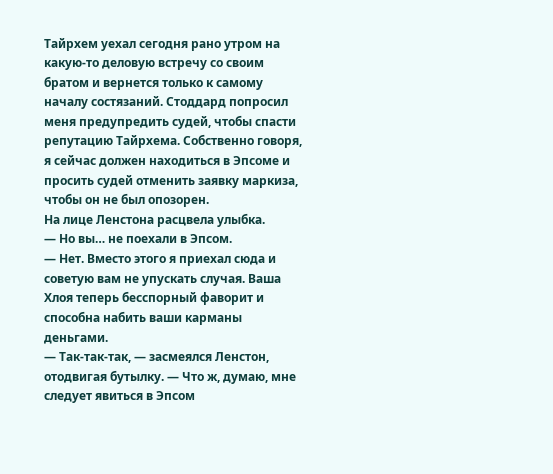Тайрхем уехал сегодня рано утром на какую-то деловую встречу со своим братом и вернется только к самому началу состязаний. Стоддард попросил меня предупредить судей, чтобы спасти репутацию Тайрхема. Собственно говоря, я сейчас должен находиться в Эпсоме и просить судей отменить заявку маркиза, чтобы он не был опозорен.
На лице Ленстона расцвела улыбка.
— Но вы… не поехали в Эпсом.
— Нет. Вместо этого я приехал сюда и советую вам не упускать случая. Ваша Хлоя теперь бесспорный фаворит и способна набить ваши карманы деньгами.
— Так-так-так, — засмеялся Ленстон, отодвигая бутылку. — Что ж, думаю, мне следует явиться в Эпсом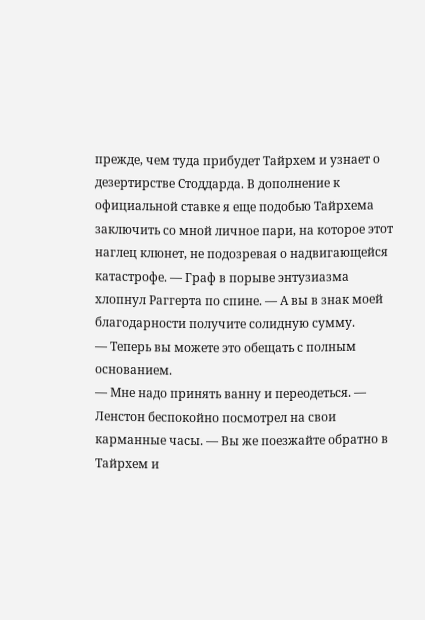прежде, чем туда прибудет Тайрхем и узнает о дезертирстве Стоддарда. В дополнение к официальной ставке я еще подобью Тайрхема заключить со мной личное пари, на которое этот наглец клюнет, не подозревая о надвигающейся катастрофе. — Граф в порыве энтузиазма хлопнул Раггерта по спине. — А вы в знак моей благодарности получите солидную сумму.
— Теперь вы можете это обещать с полным основанием.
— Мне надо принять ванну и переодеться. — Ленстон беспокойно посмотрел на свои карманные часы. — Вы же поезжайте обратно в Тайрхем и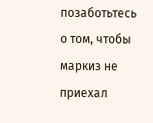позаботьтесь о том, чтобы маркиз не приехал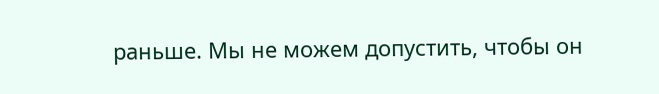раньше. Мы не можем допустить, чтобы он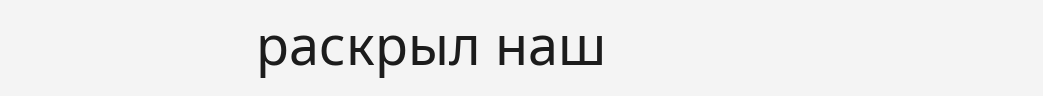раскрыл наш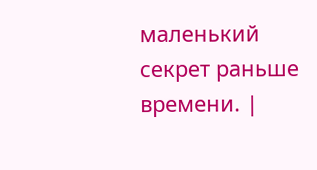маленький секрет раньше времени. |